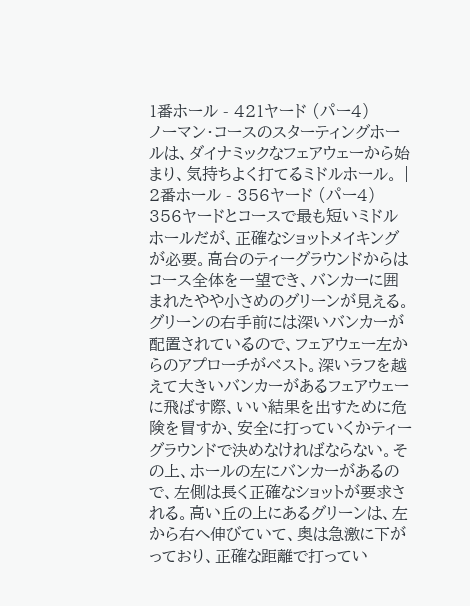1番ホール - 421ヤード (パー4)
ノーマン・コースのスターティングホールは、ダイナミックなフェアウェーから始まり、気持ちよく打てるミドルホール。 |
2番ホール - 356ヤード (パー4)
356ヤードとコースで最も短いミドルホールだが、正確なショットメイキングが必要。高台のティーグラウンドからはコース全体を一望でき、バンカーに囲まれたやや小さめのグリーンが見える。グリーンの右手前には深いバンカーが配置されているので、フェアウェー左からのアプローチがベスト。深いラフを越えて大きいバンカーがあるフェアウェーに飛ばす際、いい結果を出すために危険を冒すか、安全に打っていくかティーグラウンドで決めなければならない。その上、ホールの左にバンカーがあるので、左側は長く正確なショットが要求される。高い丘の上にあるグリーンは、左から右へ伸びていて、奥は急激に下がっており、正確な距離で打ってい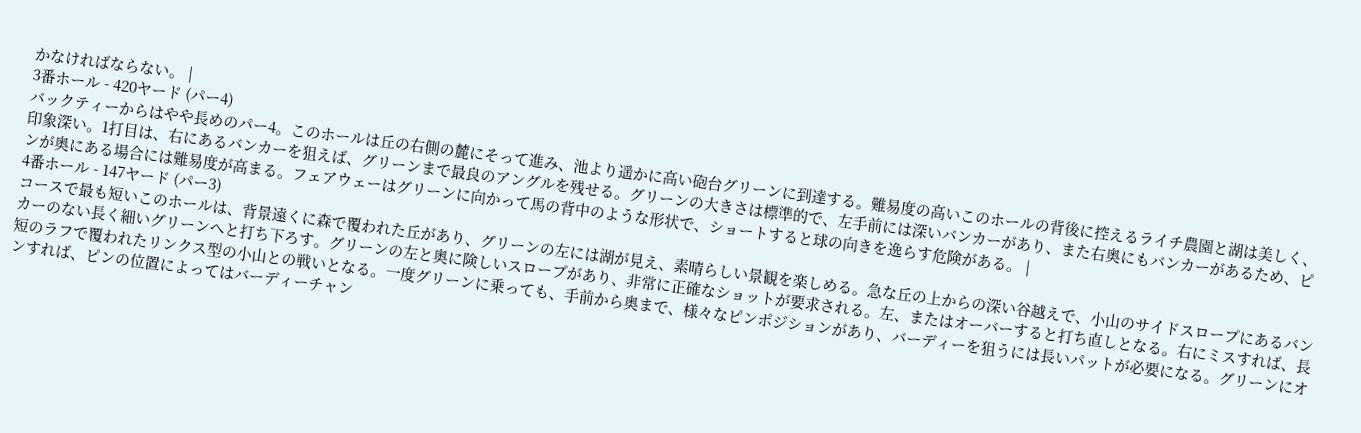かなければならない。 |
3番ホール - 420ヤード (パー4)
バックティーからはやや長めのパー4。このホールは丘の右側の麓にそって進み、池より遥かに高い砲台グリーンに到達する。難易度の高いこのホールの背後に控えるライチ農園と湖は美しく、印象深い。1打目は、右にあるバンカーを狙えば、グリーンまで最良のアングルを残せる。グリーンの大きさは標準的で、左手前には深いバンカーがあり、また右奥にもバンカーがあるため、ピンが奥にある場合には難易度が高まる。フェアウェーはグリーンに向かって馬の背中のような形状で、ショートすると球の向きを逸らす危険がある。 |
4番ホール - 147ヤード (パー3)
コースで最も短いこのホールは、背景遠くに森で覆われた丘があり、グリーンの左には湖が見え、素晴らしい景観を楽しめる。急な丘の上からの深い谷越えで、小山のサイドスロープにあるバンカーのない長く細いグリーンへと打ち下ろす。グリーンの左と奥に険しいスロープがあり、非常に正確なショットが要求される。左、またはオーバーすると打ち直しとなる。右にミスすれば、長短のラフで覆われたリンクス型の小山との戦いとなる。一度グリーンに乗っても、手前から奥まで、様々なピンポジションがあり、バーディーを狙うには長いパットが必要になる。グリーンにオンすれば、ピンの位置によってはバーディーチャン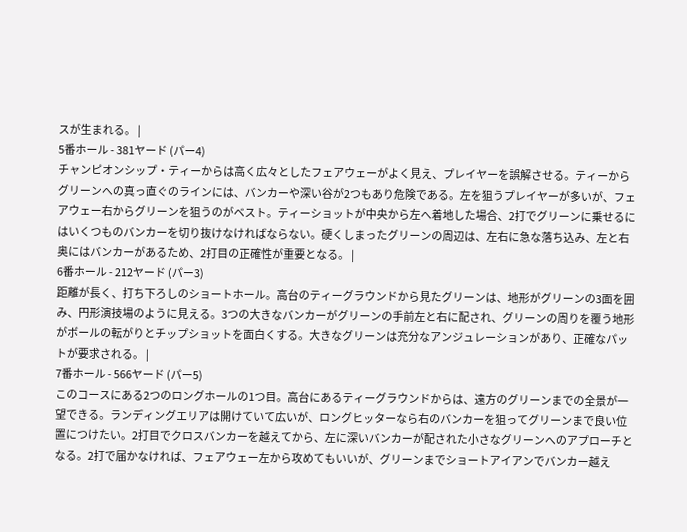スが生まれる。 |
5番ホール - 381ヤード (パー4)
チャンピオンシップ・ティーからは高く広々としたフェアウェーがよく見え、プレイヤーを誤解させる。ティーからグリーンへの真っ直ぐのラインには、バンカーや深い谷が2つもあり危険である。左を狙うプレイヤーが多いが、フェアウェー右からグリーンを狙うのがベスト。ティーショットが中央から左へ着地した場合、2打でグリーンに乗せるにはいくつものバンカーを切り抜けなければならない。硬くしまったグリーンの周辺は、左右に急な落ち込み、左と右奥にはバンカーがあるため、2打目の正確性が重要となる。 |
6番ホール - 212ヤード (パー3)
距離が長く、打ち下ろしのショートホール。高台のティーグラウンドから見たグリーンは、地形がグリーンの3面を囲み、円形演技場のように見える。3つの大きなバンカーがグリーンの手前左と右に配され、グリーンの周りを覆う地形がボールの転がりとチップショットを面白くする。大きなグリーンは充分なアンジュレーションがあり、正確なパットが要求される。 |
7番ホール - 566ヤード (パー5)
このコースにある2つのロングホールの1つ目。高台にあるティーグラウンドからは、遠方のグリーンまでの全景が一望できる。ランディングエリアは開けていて広いが、ロングヒッターなら右のバンカーを狙ってグリーンまで良い位置につけたい。2打目でクロスバンカーを越えてから、左に深いバンカーが配された小さなグリーンへのアプローチとなる。2打で届かなければ、フェアウェー左から攻めてもいいが、グリーンまでショートアイアンでバンカー越え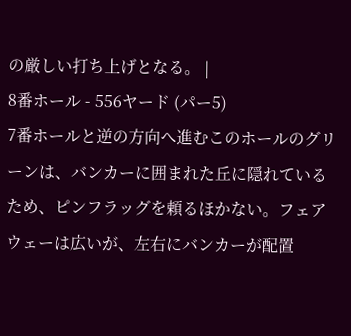の厳しい打ち上げとなる。 |
8番ホール - 556ヤード (パー5)
7番ホールと逆の方向へ進むこのホールのグリーンは、バンカーに囲まれた丘に隠れているため、ピンフラッグを頼るほかない。フェアウェーは広いが、左右にバンカーが配置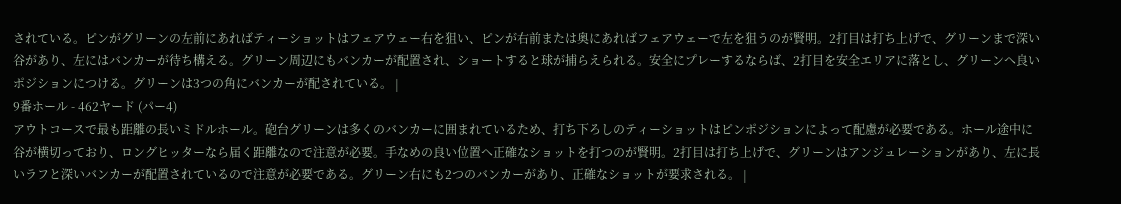されている。ピンがグリーンの左前にあればティーショットはフェアウェー右を狙い、ピンが右前または奥にあればフェアウェーで左を狙うのが賢明。2打目は打ち上げで、グリーンまで深い谷があり、左にはバンカーが待ち構える。グリーン周辺にもバンカーが配置され、ショートすると球が捕らえられる。安全にプレーするならば、2打目を安全エリアに落とし、グリーンへ良いポジションにつける。グリーンは3つの角にバンカーが配されている。 |
9番ホール - 462ヤード (パー4)
アウトコースで最も距離の長いミドルホール。砲台グリーンは多くのバンカーに囲まれているため、打ち下ろしのティーショットはピンポジションによって配慮が必要である。ホール途中に谷が横切っており、ロングヒッターなら届く距離なので注意が必要。手なめの良い位置へ正確なショットを打つのが賢明。2打目は打ち上げで、グリーンはアンジュレーションがあり、左に長いラフと深いバンカーが配置されているので注意が必要である。グリーン右にも2つのバンカーがあり、正確なショットが要求される。 |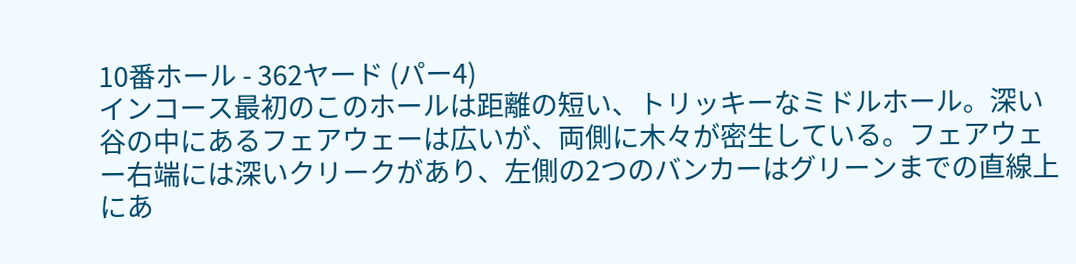10番ホール - 362ヤード (パー4)
インコース最初のこのホールは距離の短い、トリッキーなミドルホール。深い谷の中にあるフェアウェーは広いが、両側に木々が密生している。フェアウェー右端には深いクリークがあり、左側の2つのバンカーはグリーンまでの直線上にあ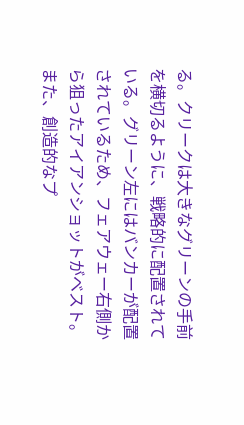る。クリークは大きなグリーンの手前を横切るように、戦略的に配置されている。グリーン左にはバンカーが配置されているため、フェアウェー右側から狙ったアイアンショットがベスト。また、創造的なプ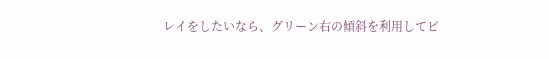レイをしたいなら、グリーン右の傾斜を利用してピ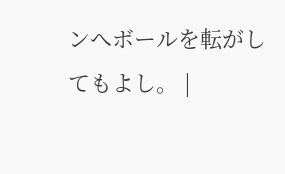ンへボールを転がしてもよし。 |